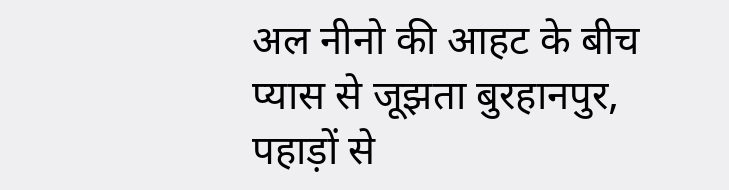अल नीनो की आहट के बीच प्यास से जूझता बुरहानपुर, पहाड़ों से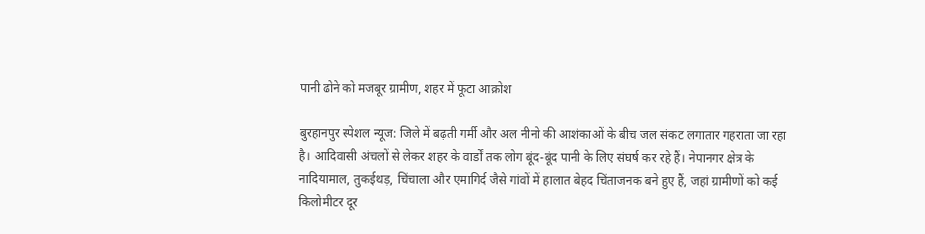पानी ढोने को मजबूर ग्रामीण, शहर में फूटा आक्रोश

बुरहानपुर स्पेशल न्यूज: जिले में बढ़ती गर्मी और अल नीनो की आशंकाओं के बीच जल संकट लगातार गहराता जा रहा है। आदिवासी अंचलों से लेकर शहर के वार्डों तक लोग बूंद-बूंद पानी के लिए संघर्ष कर रहे हैं। नेपानगर क्षेत्र के नादियामाल, तुकईथड़, चिंचाला और एमागिर्द जैसे गांवों में हालात बेहद चिंताजनक बने हुए हैं, जहां ग्रामीणों को कई किलोमीटर दूर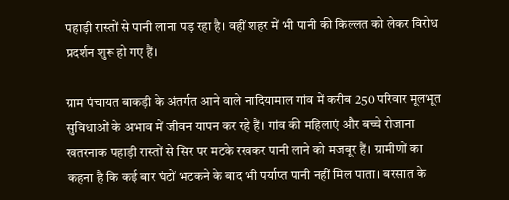पहाड़ी रास्तों से पानी लाना पड़ रहा है। वहीं शहर में भी पानी की किल्लत को लेकर विरोध प्रदर्शन शुरू हो गए हैं।

ग्राम पंचायत बाकड़ी के अंतर्गत आने वाले नादियामाल गांव में करीब 250 परिवार मूलभूत सुविधाओं के अभाव में जीवन यापन कर रहे हैं। गांव की महिलाएं और बच्चे रोजाना खतरनाक पहाड़ी रास्तों से सिर पर मटके रखकर पानी लाने को मजबूर हैं। ग्रामीणों का कहना है कि कई बार घंटों भटकने के बाद भी पर्याप्त पानी नहीं मिल पाता। बरसात के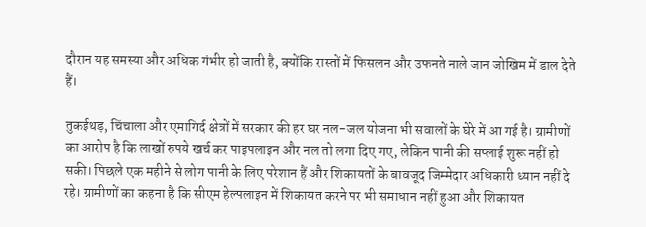दौरान यह समस्या और अधिक गंभीर हो जाती है, क्योंकि रास्तों में फिसलन और उफनते नाले जान जोखिम में डाल देते हैं।

तुकईथड़, चिंचाला और एमागिर्द क्षेत्रों में सरकार की हर घर नल-जल योजना भी सवालों के घेरे में आ गई है। ग्रामीणों का आरोप है कि लाखों रुपये खर्च कर पाइपलाइन और नल तो लगा दिए गए, लेकिन पानी की सप्लाई शुरू नहीं हो सकी। पिछले एक महीने से लोग पानी के लिए परेशान हैं और शिकायतों के बावजूद जिम्मेदार अधिकारी ध्यान नहीं दे रहे। ग्रामीणों का कहना है कि सीएम हेल्पलाइन में शिकायत करने पर भी समाधान नहीं हुआ और शिकायत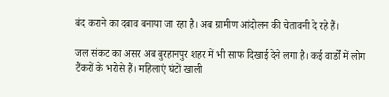बंद कराने का दबाव बनाया जा रहा है। अब ग्रामीण आंदोलन की चेतावनी दे रहे हैं।

जल संकट का असर अब बुरहानपुर शहर में भी साफ दिखाई देने लगा है। कई वार्डों में लोग टैंकरों के भरोसे हैं। महिलाएं घंटों खाली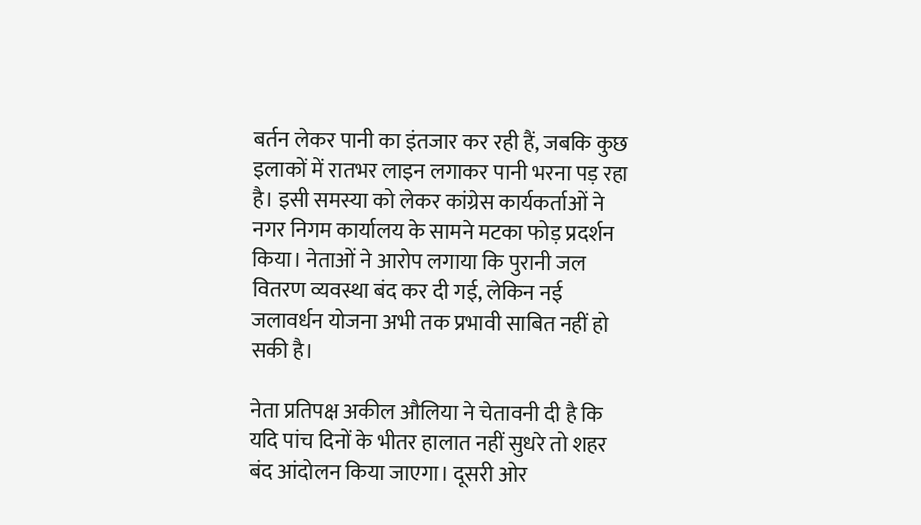बर्तन लेकर पानी का इंतजार कर रही हैं, जबकि कुछ इलाकों में रातभर लाइन लगाकर पानी भरना पड़ रहा है। इसी समस्या को लेकर कांग्रेस कार्यकर्ताओं ने नगर निगम कार्यालय के सामने मटका फोड़ प्रदर्शन किया। नेताओं ने आरोप लगाया कि पुरानी जल वितरण व्यवस्था बंद कर दी गई, लेकिन नई जलावर्धन योजना अभी तक प्रभावी साबित नहीं हो सकी है।

नेता प्रतिपक्ष अकील औलिया ने चेतावनी दी है कि यदि पांच दिनों के भीतर हालात नहीं सुधरे तो शहर बंद आंदोलन किया जाएगा। दूसरी ओर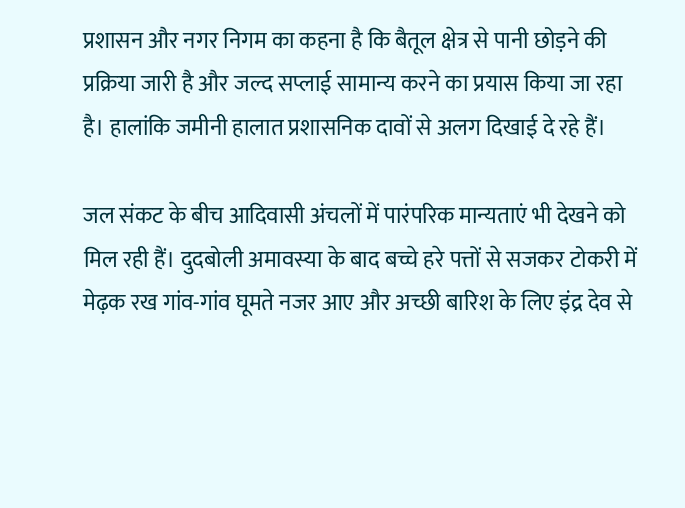प्रशासन और नगर निगम का कहना है कि बैतूल क्षेत्र से पानी छोड़ने की प्रक्रिया जारी है और जल्द सप्लाई सामान्य करने का प्रयास किया जा रहा है। हालांकि जमीनी हालात प्रशासनिक दावों से अलग दिखाई दे रहे हैं।

जल संकट के बीच आदिवासी अंचलों में पारंपरिक मान्यताएं भी देखने को मिल रही हैं। दुदबोली अमावस्या के बाद बच्चे हरे पत्तों से सजकर टोकरी में मेढ़क रख गांव-गांव घूमते नजर आए और अच्छी बारिश के लिए इंद्र देव से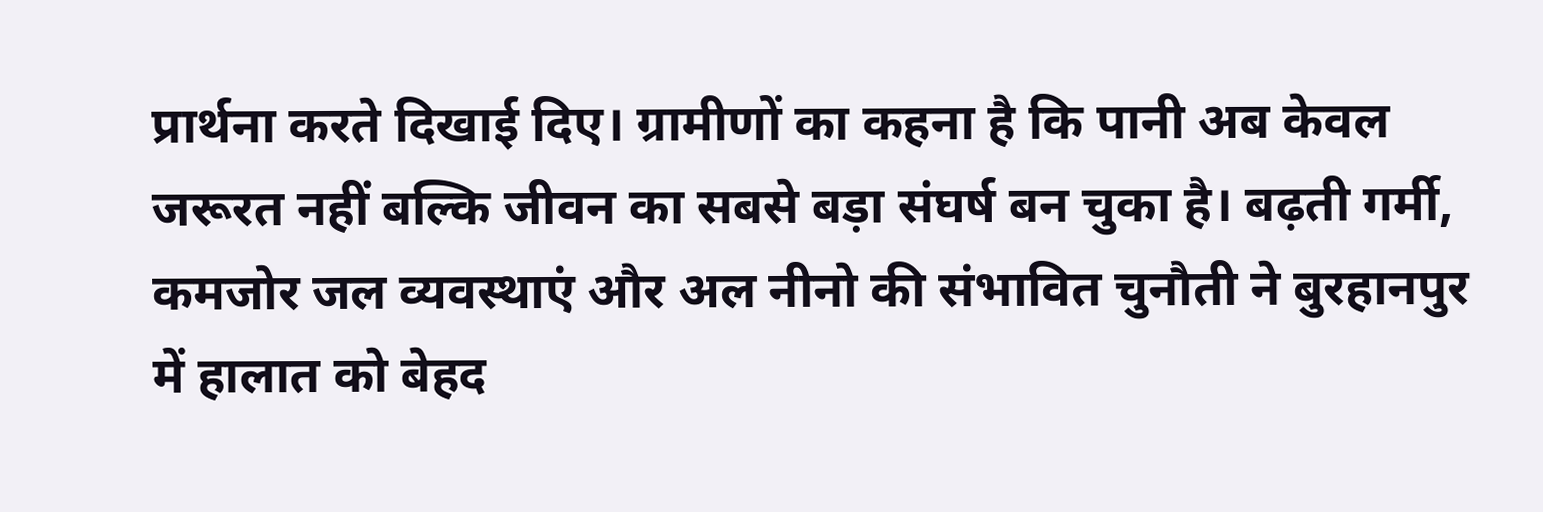प्रार्थना करते दिखाई दिए। ग्रामीणों का कहना है कि पानी अब केवल जरूरत नहीं बल्कि जीवन का सबसे बड़ा संघर्ष बन चुका है। बढ़ती गर्मी, कमजोर जल व्यवस्थाएं और अल नीनो की संभावित चुनौती ने बुरहानपुर में हालात को बेहद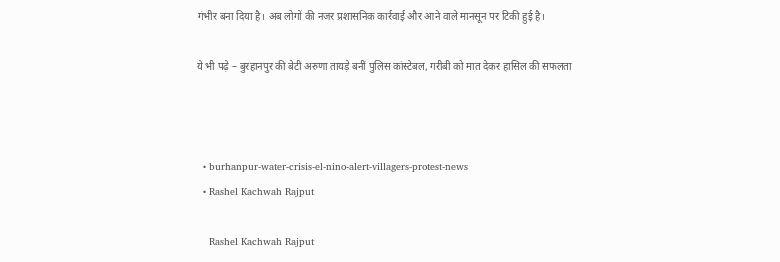गंभीर बना दिया है। अब लोगों की नजर प्रशासनिक कार्रवाई और आने वाले मानसून पर टिकी हुई है।

ये भी पढ़े – बुरहानपुर की बेटी अरुणा तायड़े बनीं पुलिस कांस्टेबल, गरीबी को मात देकर हासिल की सफलता



  • burhanpur-water-crisis-el-nino-alert-villagers-protest-news
  • Rashel Kachwah Rajput

    Rashel Kachwah Rajput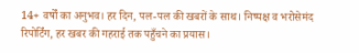14+ वर्षों का अनुभव। हर दिन, पल-पल की खबरों के साथ। निष्पक्ष व भरोसेमंद रिपोर्टिंग, हर खबर की गहराई तक पहुँचने का प्रयास।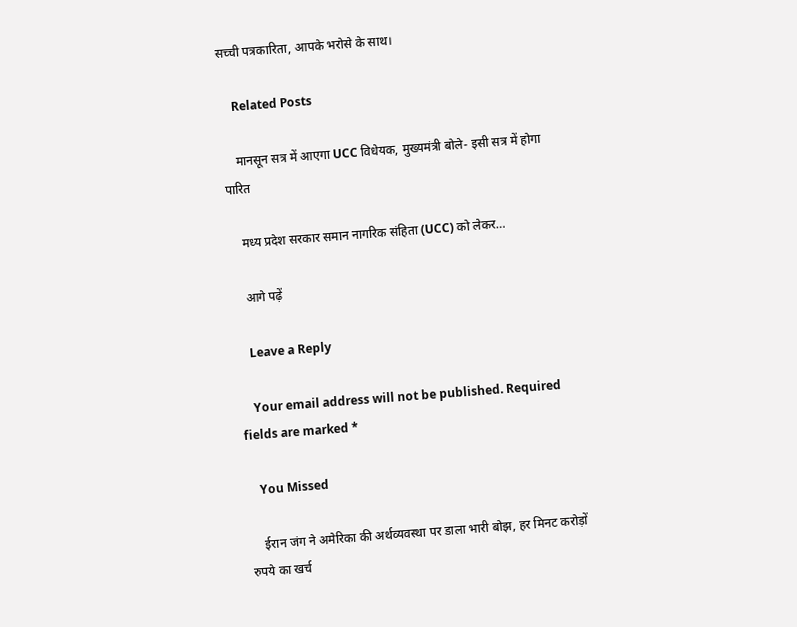सच्ची पत्रकारिता, आपके भरोसे के साथ।

    Related Posts

    मानसून सत्र में आएगा UCC विधेयक, मुख्यमंत्री बोले- इसी सत्र में होगा पारित

    मध्य प्रदेश सरकार समान नागरिक संहिता (UCC) को लेकर…

    आगे पढ़ें

    Leave a Reply

    Your email address will not be published. Required fields are marked *

    You Missed

    ईरान जंग ने अमेरिका की अर्थव्यवस्था पर डाला भारी बोझ, हर मिनट करोड़ों रुपये का खर्च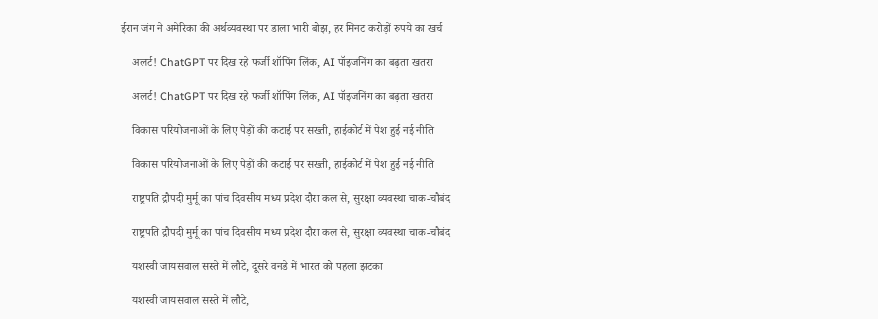ईरान जंग ने अमेरिका की अर्थव्यवस्था पर डाला भारी बोझ, हर मिनट करोड़ों रुपये का खर्च

    अलर्ट! ChatGPT पर दिख रहे फर्जी शॉपिंग लिंक, AI पॉइजनिंग का बढ़ता खतरा

    अलर्ट! ChatGPT पर दिख रहे फर्जी शॉपिंग लिंक, AI पॉइजनिंग का बढ़ता खतरा

    विकास परियोजनाओं के लिए पेड़ों की कटाई पर सख्ती, हाईकोर्ट में पेश हुई नई नीति

    विकास परियोजनाओं के लिए पेड़ों की कटाई पर सख्ती, हाईकोर्ट में पेश हुई नई नीति

    राष्ट्रपति द्रौपदी मुर्मू का पांच दिवसीय मध्य प्रदेश दौरा कल से, सुरक्षा व्यवस्था चाक-चौबंद

    राष्ट्रपति द्रौपदी मुर्मू का पांच दिवसीय मध्य प्रदेश दौरा कल से, सुरक्षा व्यवस्था चाक-चौबंद

    यशस्वी जायसवाल सस्ते में लौटे, दूसरे वनडे में भारत को पहला झटका

    यशस्वी जायसवाल सस्ते में लौटे,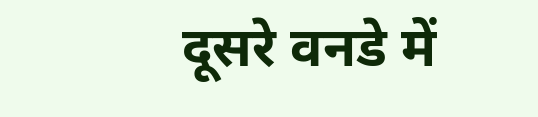दूसरे वनडे में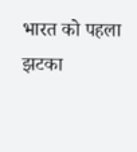भारत को पहला झटका